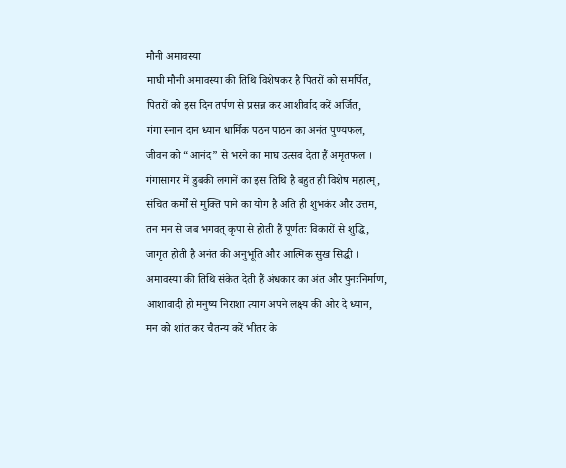मौनी अमावस्या
माघी मौनी अमावस्या की तिथि विशेषकर है पितरों को समर्पित,
पितरों को इस दिन तर्पण से प्रसन्न कर आशीर्वाद करें अर्जित,
गंगा स्नान दान ध्यान धार्मिक पठन पाठन का अनंत पुण्यफल,
जीवन को “आनंद” से भरने का माघ उत्सव देता हैं अमृतफल ।
गंगासागर में डुबकी लगानें का इस तिथि है बहुत ही विशेष महात्म्,
संचित कर्मों से मुक्ति पाने का योग है अति ही शुभकंर और उत्तम,
तन मन से जब भगवत् कृपा से होती हैं पूर्णतः विकारों से शुद्धि,
जागृत होती है अनंत की अनुभूति और आत्मिक सुख सिद्धी ।
अमावस्या की तिथि संकेत देती हैं अंधकार का अंत और पुनःनिर्माण,
आशावादी हो मनुष्य निराशा त्याग अपने लक्ष्य की ओर दे ध्यान,
मन को शांत कर चैतन्य करें भीतर के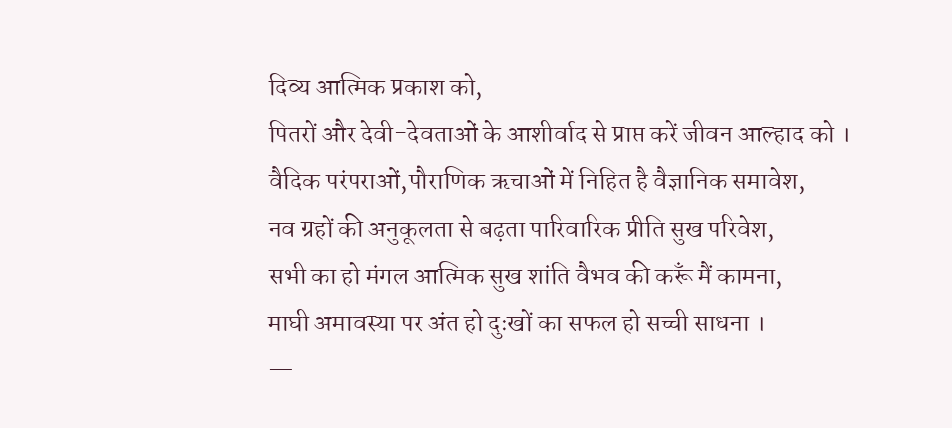दिव्य आत्मिक प्रकाश को,
पितरों और देवी-देवताओं के आशीर्वाद से प्राप्त करें जीवन आल्हाद को ।
वैदिक परंपराओं,पौराणिक ऋचाओं में निहित है वैज्ञानिक समावेश,
नव ग्रहों की अनुकूलता से बढ़ता पारिवारिक प्रीति सुख परिवेश,
सभी का हो मंगल आत्मिक सुख शांति वैभव की करूँ मैं कामना,
माघी अमावस्या पर अंत हो दुःखों का सफल हो सच्ची साधना ।
—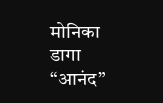मोनिका डागा “आनंद”